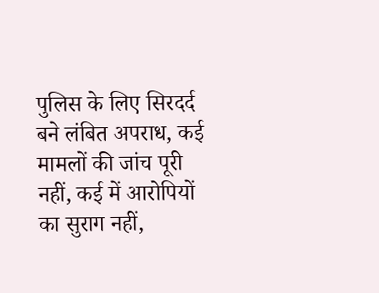पुलिस के लिए सिरदर्द बने लंबित अपराध, कई मामलों की जांच पूरी नहीं, कई में आरोपियों का सुराग नहीं,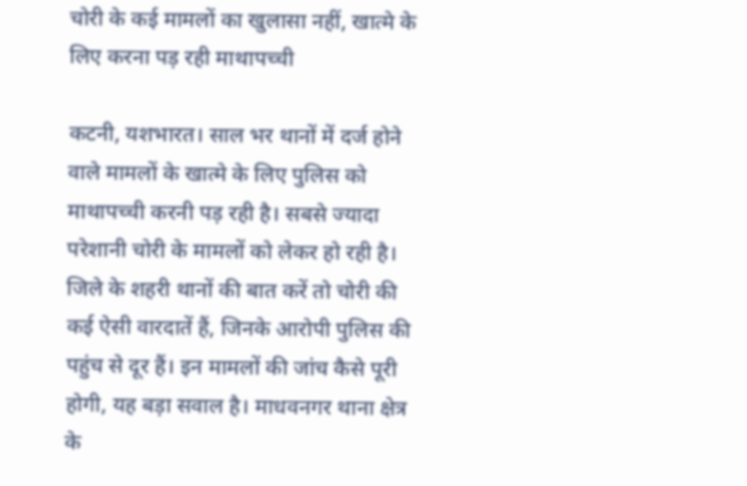चोरी के कई मामलों का खुलासा नहीं, खात्मे के लिए करना पड़ रही माथापच्ची

कटनी, यशभारत। साल भर थानों में दर्ज होने वाले मामलों के खात्मे के लिए पुलिस को माथापच्ची करनी पड़ रही है। सबसे ज्यादा परेशानी चोरी के मामलों को लेकर हो रही है। जिले के शहरी थानों की बात करें तो चोरी की कई ऐसी वारदातें हैं, जिनके आरोपी पुलिस की पहुंच से दूर हैं। इन मामलों की जांच कैसे पूरी होगी, यह बड़ा सवाल है। माधवनगर थाना क्षेत्र के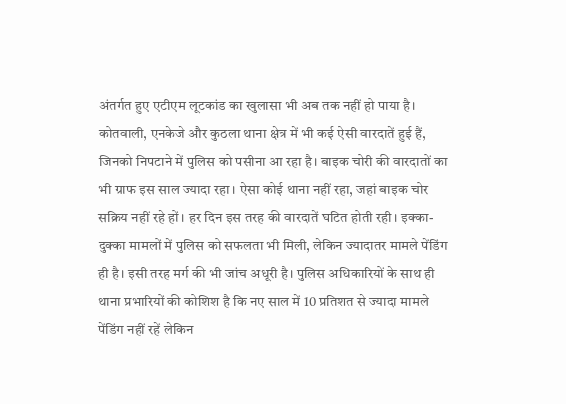अंतर्गत हुए एटीएम लूटकांड का खुलासा भी अब तक नहीं हो पाया है। कोतवाली, एनकेजे और कुठला थाना क्षेत्र में भी कई ऐसी वारदातें हुई हैं, जिनको निपटाने में पुलिस को पसीना आ रहा है। बाइक चोरी की वारदातों का भी ग्राफ इस साल ज्यादा रहा। ऐसा कोई थाना नहीं रहा, जहां बाइक चोर सक्रिय नहीं रहे हों। हर दिन इस तरह की वारदातें घटित होती रही। इक्का-दुक्का मामलों में पुलिस को सफलता भी मिली, लेकिन ज्यादातर मामले पेंडिंग ही है। इसी तरह मर्ग की भी जांच अधूरी है। पुलिस अधिकारियों के साथ ही थाना प्रभारियों की कोशिश है कि नए साल में 10 प्रतिशत से ज्यादा मामले पेंडिंग नहीं रहें लेकिन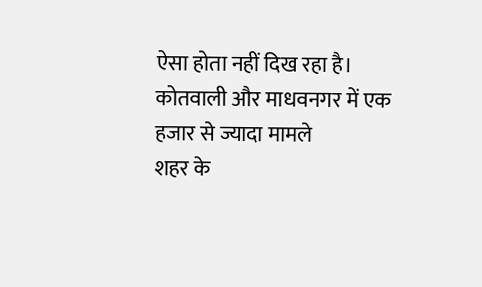ऐसा होता नहीं दिख रहा है।
कोतवाली और माधवनगर में एक हजार से ज्यादा मामले
शहर के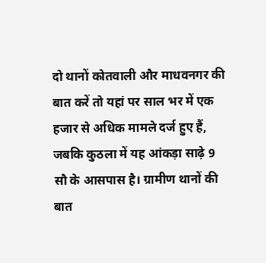दो थानों कोतवाली और माधवनगर की बात करें तो यहां पर साल भर में एक हजार से अधिक मामले दर्ज हुए हैं, जबकि कुठला में यह आंकड़ा साढ़े 9 सौ के आसपास है। ग्रामीण थानों की बात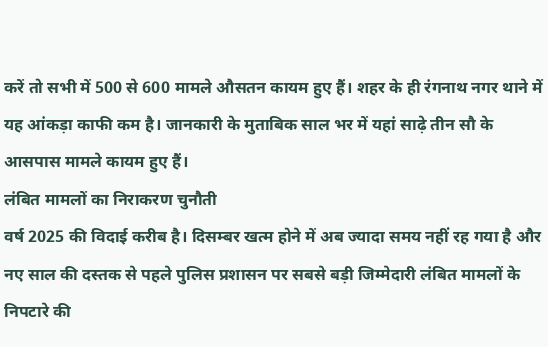करें तो सभी में 500 से 600 मामले औसतन कायम हुए हैं। शहर के ही रंगनाथ नगर थाने में यह आंकड़ा काफी कम है। जानकारी के मुताबिक साल भर में यहां साढ़े तीन सौ के आसपास मामले कायम हुए हैं।
लंबित मामलों का निराकरण चुनौती
वर्ष 2025 की विदाई करीब है। दिसम्बर खत्म होने में अब ज्यादा समय नहीं रह गया है और नए साल की दस्तक से पहले पुलिस प्रशासन पर सबसे बड़ी जिम्मेदारी लंबित मामलों के निपटारे की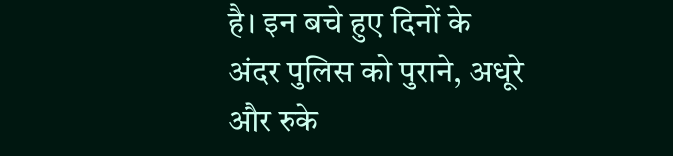है। इन बचे हुए दिनों के अंदर पुलिस को पुराने, अधूरे और रुके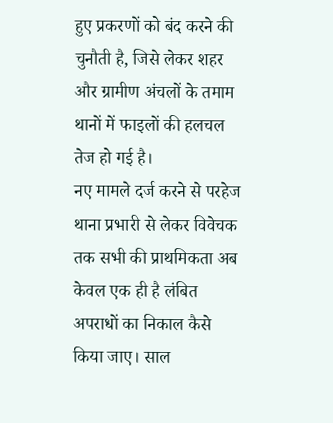हुए प्रकरणों को बंद करने की चुनौती है, जिसे लेकर शहर और ग्रामीण अंचलों के तमाम थानों में फाइलों की हलचल तेज हो गई है।
नए मामले दर्ज करने से परहेज
थाना प्रभारी से लेकर विवेचक तक सभी की प्राथमिकता अब केवल एक ही है लंबित अपराधों का निकाल कैसे किया जाए। साल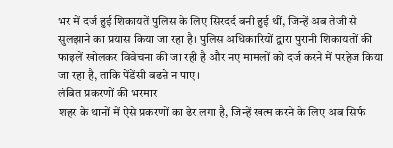भर में दर्ज हुई शिकायतें पुलिस के लिए सिरदर्द बनी हुई थीं, जिन्हें अब तेजी से सुलझाने का प्रयास किया जा रहा है। पुलिस अधिकारियों द्वारा पुरानी शिकायतों की फाइलें खोलकर विवेचना की जा रही है और नए मामलों को दर्ज करने में परहेज किया जा रहा है, ताकि पेंडेंसी बढऩे न पाए।
लंबित प्रकरणों की भरमार
शहर के थानों में ऐसे प्रकरणों का ढेर लगा है, जिन्हें खत्म करने के लिए अब सिर्फ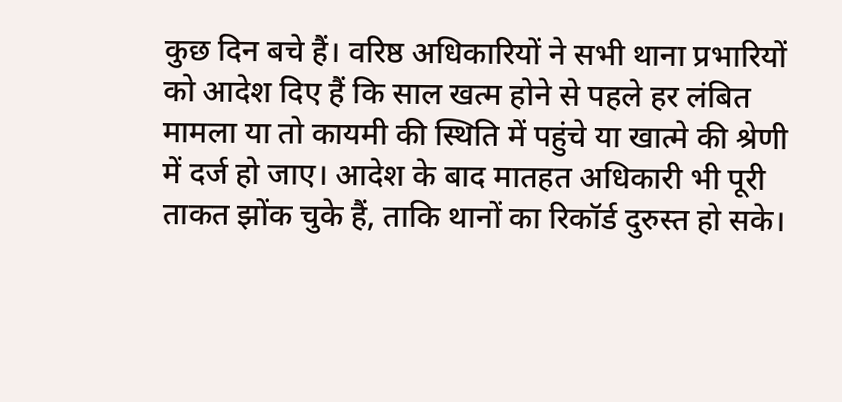कुछ दिन बचे हैं। वरिष्ठ अधिकारियों ने सभी थाना प्रभारियों को आदेश दिए हैं कि साल खत्म होने से पहले हर लंबित मामला या तो कायमी की स्थिति में पहुंचे या खात्मे की श्रेणी में दर्ज हो जाए। आदेश के बाद मातहत अधिकारी भी पूरी ताकत झोंक चुके हैं, ताकि थानों का रिकॉर्ड दुरुस्त हो सके।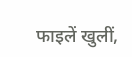फाइलें खुलीं,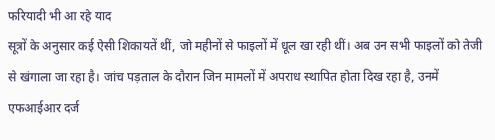फरियादी भी आ रहे याद
सूत्रों के अनुसार कई ऐसी शिकायतें थीं, जो महीनों से फाइलों में धूल खा रही थीं। अब उन सभी फाइलों को तेजी से खंगाला जा रहा है। जांच पड़ताल के दौरान जिन मामलों में अपराध स्थापित होता दिख रहा है, उनमें एफआईआर दर्ज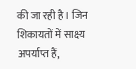की जा रही है। जिन शिकायतों में साक्ष्य अपर्याप्त हैं,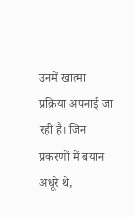उनमें खात्मा प्रक्रिया अपनाई जा रही है। जिन प्रकरणों में बयान अधूरे थे,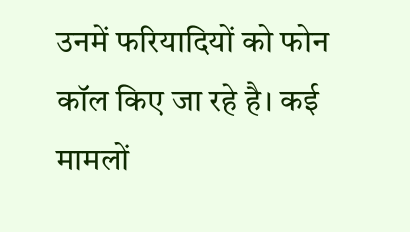उनमें फरियादियों को फोन कॉल किए जा रहे है। कई मामलों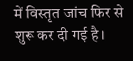में विस्तृत जांच फिर से शुरू कर दी गई है।